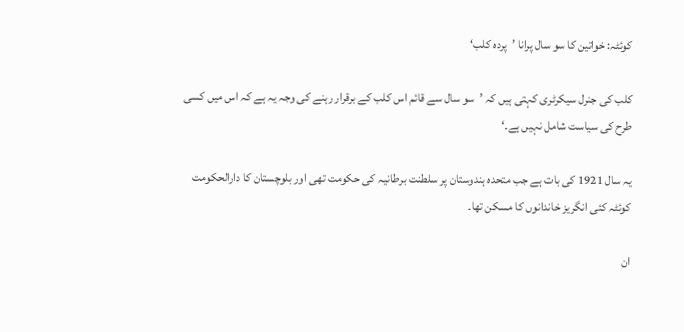کوئٹہ: خواتین کا سو سال پرانا ’پردہ کلب‘

کلب کی جنرل سیکرٹری کہتی ہیں کہ ’سو سال سے قائم اس کلب کے برقرار رہنے کی وجہ یہ ہے کہ اس میں کسی طرح کی سیاست شامل نہیں ہے۔‘

یہ سال 1921 کی بات ہے جب متحدہ ہندوستان پر سلطنت برطانیہ کی حکومت تھی اور بلوچستان کا دارالحکومت کوئٹہ کئی انگریز خاندانوں کا مسکن تھا۔

ان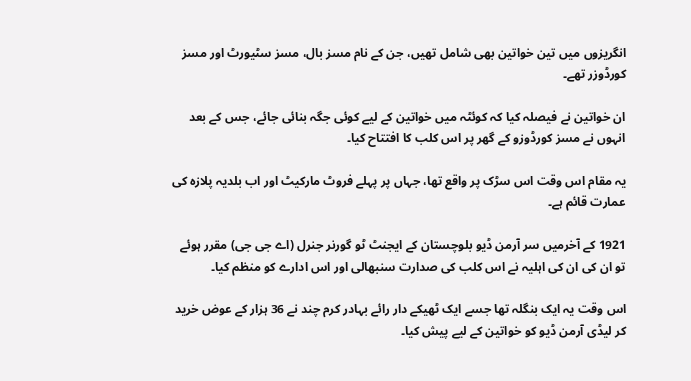انگریزوں میں تین خواتین بھی شامل تھیں، جن کے نام مسز بال، مسز سٹیورٹ اور مسز کورڈوزر تھے۔

ان خواتین نے فیصلہ کیا کہ کوئٹہ میں خواتین کے لیے کوئی جگہ بنائی جائے، جس کے بعد انہوں نے مسز کورڈوزو کے گھر پر اس کلب کا افتتاح کیا۔

یہ مقام اس وقت اس سڑک پر واقع تھا، جہاں پر پہلے فروٹ مارکیٹ اور اب بلدیہ پلازہ کی عمارت قائم ہے۔

1921 کے آخرمیں سر آرمن ڈیو بلوچستان کے ایجنٹ ٹو گورنر جنرل (اے جی جی) مقرر ہوئے تو ان کی ان کی اہلیہ نے اس کلب کی صدارت سنبھالی اور اس ادارے کو منظم کیا۔

اس وقت یہ ایک بنگلہ تھا جسے ایک ٹھیکے دار رائے بہادر کرم چند نے 36 ہزار کے عوض خرید کر لیڈی آرمن ڈیو کو خواتین کے لیے پیش کیا۔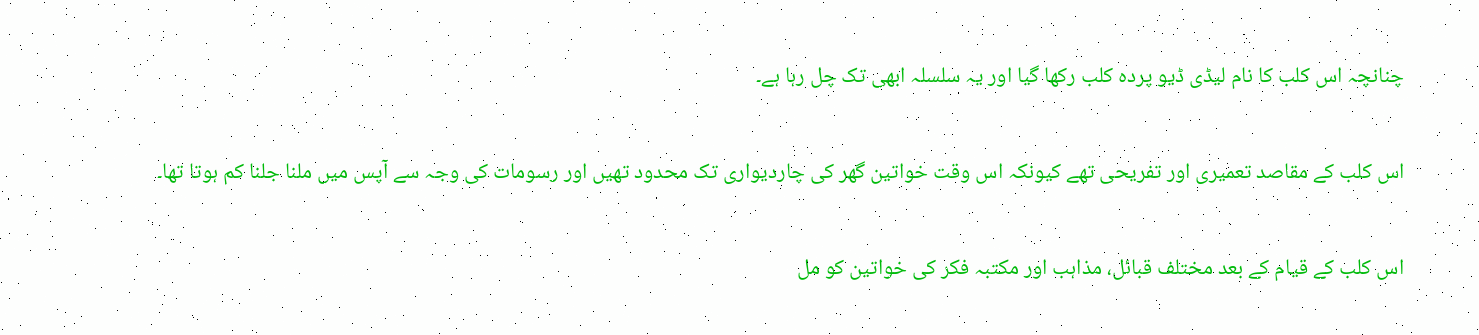چنانچہ اس کلب کا نام لیڈی ڈیو پردہ کلب رکھا گیا اور یہ سلسلہ ابھی تک چل رہا ہے۔

اس کلب کے مقاصد تعمیری اور تفریحی تھے کیونکہ اس وقت خواتین گھر کی چاردیواری تک محدود تھیں اور رسومات کی وجہ سے آپس میں ملنا جلنا کم ہوتا تھا۔

اس کلب کے قیام کے بعد مختلف قبائل، مذاہب اور مکتبہ فکر کی خواتین کو مل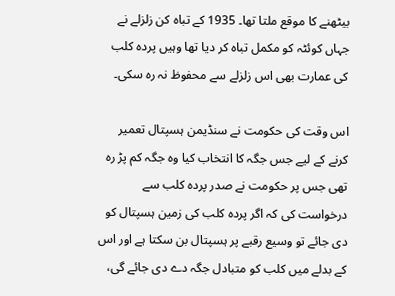بیٹھنے کا موقع ملتا تھا۔ 1935 کے تباہ کن زلزلے نے جہاں کوئٹہ کو مکمل تباہ کر دیا تھا وہیں پردہ کلب کی عمارت بھی اس زلزلے سے محفوظ نہ رہ سکی۔

اس وقت کی حکومت نے سنڈیمن ہسپتال تعمیر کرنے کے لیے جس جگہ کا انتخاب کیا وہ جگہ کم پڑ رہ تھی جس پر حکومت نے صدر پردہ کلب سے درخواست کی کہ اگر پردہ کلب کی زمین ہسپتال کو دی جائے تو وسیع رقبے پر ہسپتال بن سکتا ہے اور اس کے بدلے میں کلب کو متبادل جگہ دے دی جائے گی،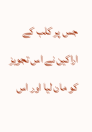جس پر کلب کے اراکین نے اس تجویز کو مان لیا اور اس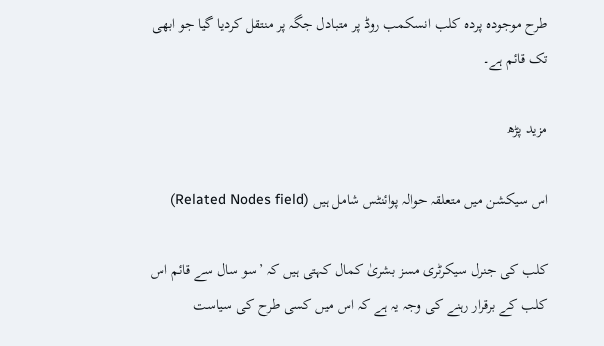طرح موجودہ پردہ کلب انسکمب روڈ پر متبادل جگہ پر منتقل کردیا گیا جو ابھی تک قائم ہے۔

مزید پڑھ

اس سیکشن میں متعلقہ حوالہ پوائنٹس شامل ہیں (Related Nodes field)

کلب کی جنرل سیکرٹری مسز بشریٰ کمال کہتی ہیں کہ ’سو سال سے قائم اس کلب کے برقرار رہنے کی وجہ یہ ہے کہ اس میں کسی طرح کی سیاست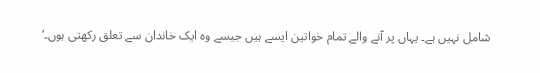شامل نہیں ہے۔ یہاں پر آنے والے تمام خواتین ایسے ہیں جیسے وہ ایک خاندان سے تعلق رکھتی ہوں۔‘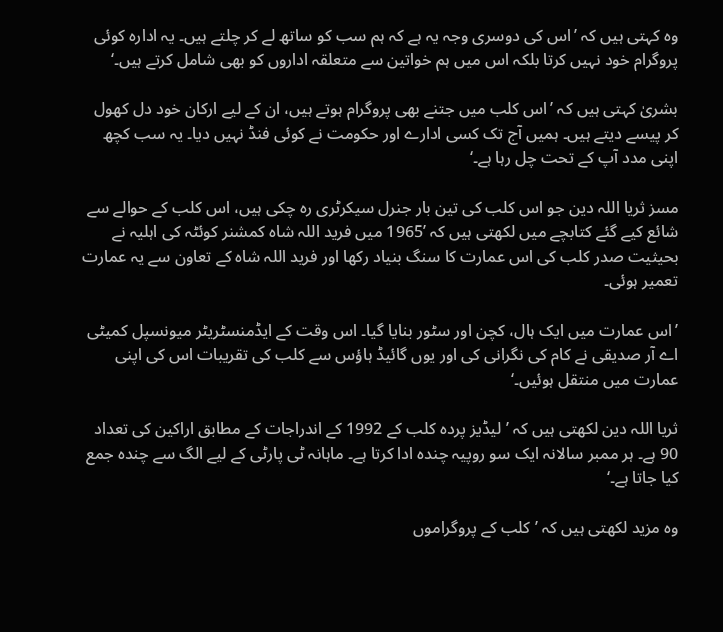وہ کہتی ہیں کہ ’اس کی دوسری وجہ یہ ہے کہ ہم سب کو ساتھ لے کر چلتے ہیں۔ یہ ادارہ کوئی پروگرام خود نہیں کرتا بلکہ اس میں ہم خواتین سے متعلقہ اداروں کو بھی شامل کرتے ہیں۔‘

بشریٰ کہتی ہیں کہ ’اس کلب میں جتنے بھی پروگرام ہوتے ہیں، ان کے لیے ارکان خود دل کھول کر پیسے دیتے ہیں۔ ہمیں آج تک کسی ادارے اور حکومت نے کوئی فنڈ نہیں دیا۔ یہ سب کچھ اپنی مدد آپ کے تحت چل رہا ہے۔‘

مسز ثریا اللہ دین جو اس کلب کی تین بار جنرل سیکرٹری رہ چکی ہیں، اس کلب کے حوالے سے شائع کیے گئے کتابچے میں لکھتی ہیں کہ ’1965 میں فرید اللہ شاہ کمشنر کوئٹہ کی اہلیہ نے بحیثیت صدر کلب کی اس عمارت کا سنگ بنیاد رکھا اور فرید اللہ شاہ کے تعاون سے یہ عمارت تعمیر ہوئی۔

’اس عمارت میں ایک ہال، کچن اور سٹور بنایا گیا۔ اس وقت کے ایڈمنسٹریٹر میونسپل کمیٹی اے آر صدیقی نے کام کی نگرانی کی اور یوں گائیڈ ہاؤس سے کلب کی تقریبات اس کی اپنی عمارت میں منتقل ہوئیں۔‘

ثریا اللہ دین لکھتی ہیں کہ ’لیڈیز پردہ کلب کے 1992 کے اندراجات کے مطابق اراکین کی تعداد 90 ہے۔ ہر ممبر سالانہ ایک سو روپیہ چندہ ادا کرتا ہے۔ ماہانہ ٹی پارٹی کے لیے الگ سے چندہ جمع کیا جاتا ہے۔‘

وہ مزید لکھتی ہیں کہ ’کلب کے پروگراموں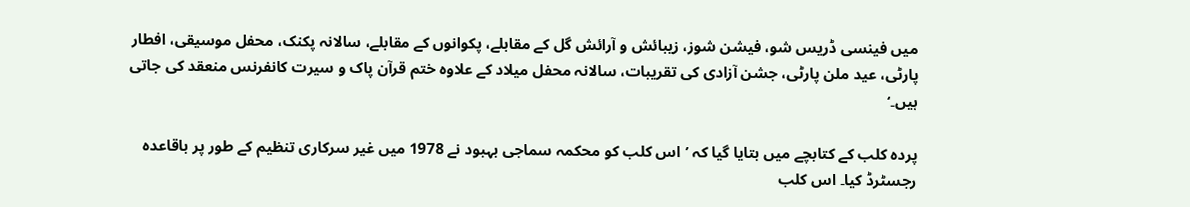میں فینسی ڈریس شو، فیشن شوز، زیبائش و آرائش گل کے مقابلے، پکوانوں کے مقابلے، سالانہ پکنک، محفل موسیقی، افطار پارٹی، عید ملن پارٹی، جشن آزادی کی تقریبات، سالانہ محفل میلاد کے علاوہ ختم قرآن پاک و سیرت کانفرنس منعقد کی جاتی ہیں۔‘

پردہ کلب کے کتابچے میں بتایا گیا کہ ’اس کلب کو محکمہ سماجی بہبود نے 1978 میں غیر سرکاری تنظیم کے طور پر باقاعدہ رجسٹرڈ کیا۔ اس کلب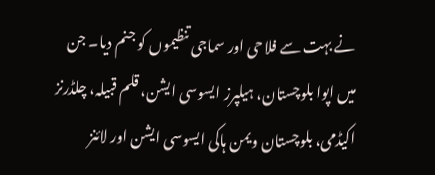نے بہت سے فلاحی اور سماجی تنظیموں کو جنم دیا۔ جن میں اپوا بلوچستان، ہیلپرز ایسوسی ایشن، قلم قبیلہ، چلڈرنز اکیڈمی، بلوچستان ویمن ہاکی ایسوسی ایشن اور لائنز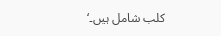کلب شامل ہیں۔‘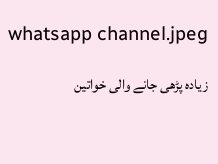whatsapp channel.jpeg

زیادہ پڑھی جانے والی خواتین